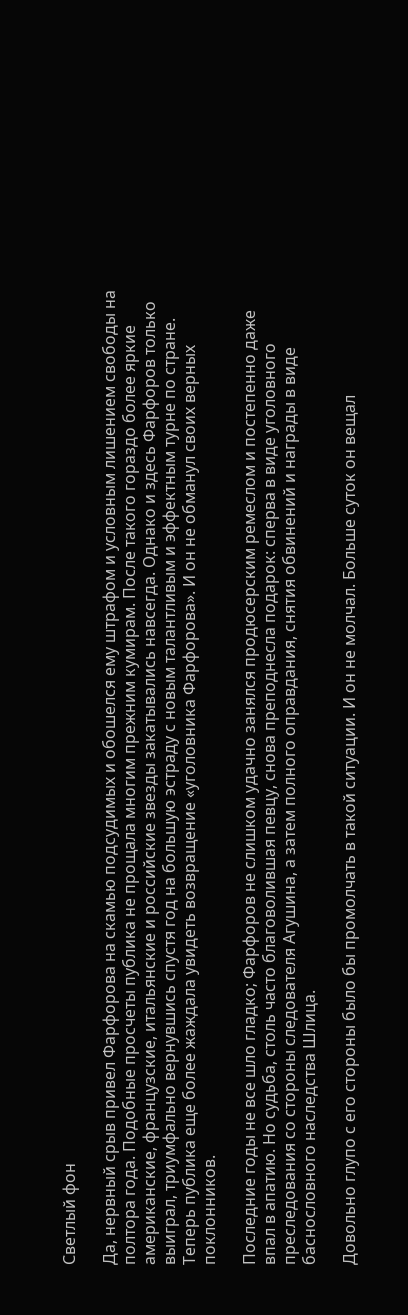Светлый фон

Да, нервный срыв привел Фарфорова на скамью подсудимых и обошелся ему штрафом и условным лишением свободы на полтора года. Подобные просчеты публика не прощала многим прежним кумирам. После такого гораздо более яркие американские, французские, итальянские и российские звезды закатывались навсегда. Однако и здесь Фарфоров только выиграл, триумфально вернувшись спустя год на большую эстраду с новым талантливым и эффектным турне по стране. Теперь публика еще более жаждала увидеть возвращение «уголовника Фарфорова». И он не обманул своих верных поклонников.

Последние годы не все шло гладко; Фарфоров не слишком удачно занялся продюсерским ремеслом и постепенно даже впал в апатию. Но судьба, столь часто благоволившая певцу, снова преподнесла подарок: сперва в виде уголовного преследования со стороны следователя Агушина, а затем полного оправдания, снятия обвинений и награды в виде баснословного наследства Шлица.

Довольно глупо с его стороны было бы промолчать в такой ситуации. И он не молчал. Больше суток он вещал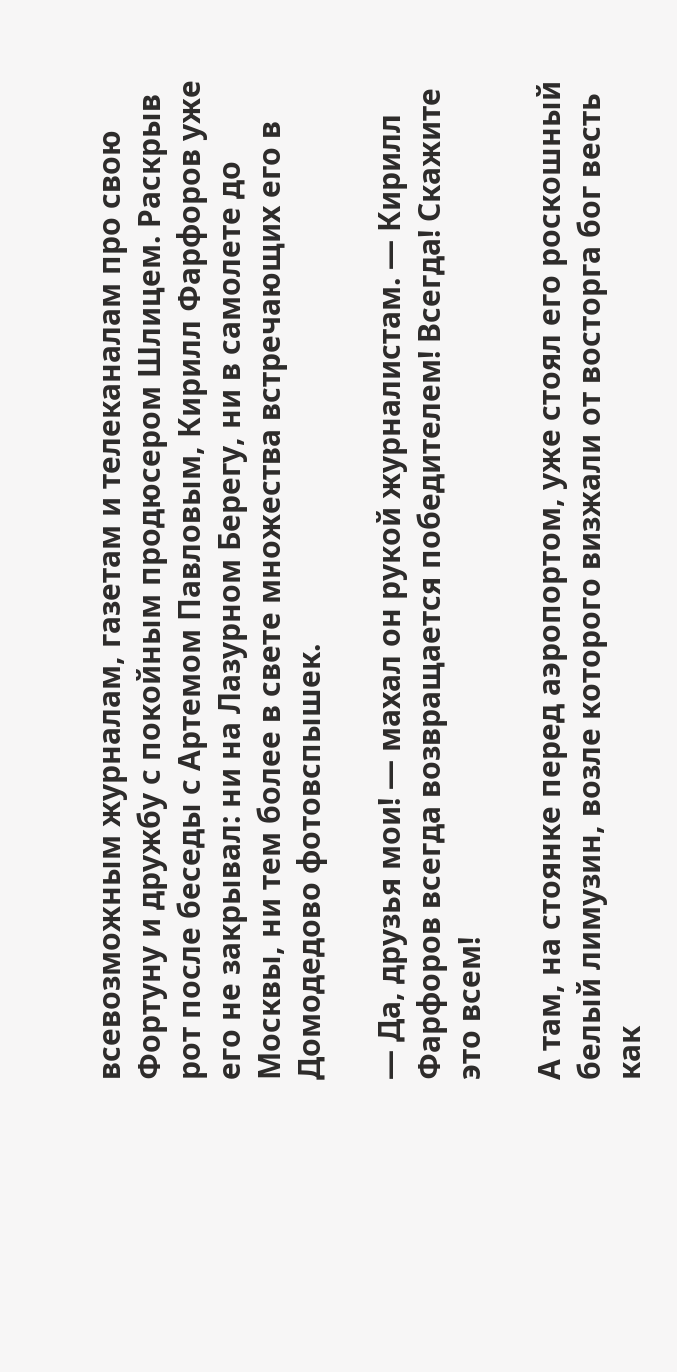всевозможным журналам, газетам и телеканалам про свою Фортуну и дружбу с покойным продюсером Шлицем. Раскрыв рот после беседы с Артемом Павловым, Кирилл Фарфоров уже его не закрывал: ни на Лазурном Берегу, ни в самолете до Москвы, ни тем более в свете множества встречающих его в Домодедово фотовспышек.

— Да, друзья мои! — махал он рукой журналистам. — Кирилл Фарфоров всегда возвращается победителем! Всегда! Скажите это всем!

А там, на стоянке перед аэропортом, уже стоял его роскошный белый лимузин, возле которого визжали от восторга бог весть как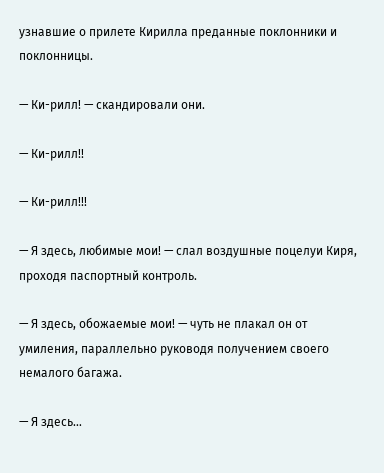узнавшие о прилете Кирилла преданные поклонники и поклонницы.

— Ки-рилл! — скандировали они.

— Ки-рилл!!

— Ки-рилл!!!

— Я здесь, любимые мои! — слал воздушные поцелуи Киря, проходя паспортный контроль.

— Я здесь, обожаемые мои! — чуть не плакал он от умиления, параллельно руководя получением своего немалого багажа.

— Я здесь…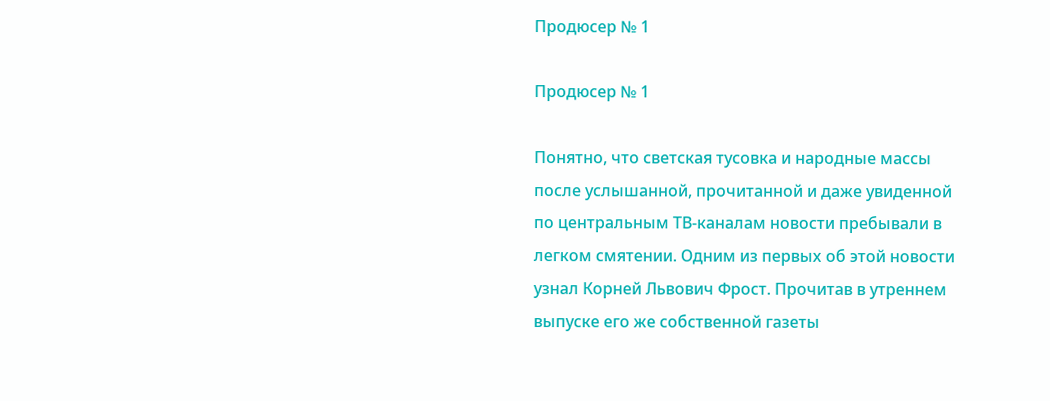Продюсер № 1

Продюсер № 1

Понятно, что светская тусовка и народные массы после услышанной, прочитанной и даже увиденной по центральным ТВ-каналам новости пребывали в легком смятении. Одним из первых об этой новости узнал Корней Львович Фрост. Прочитав в утреннем выпуске его же собственной газеты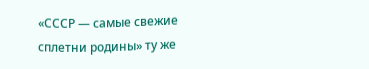«СССР — самые свежие сплетни родины» ту же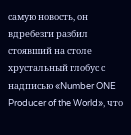самую новость, он вдребезги разбил стоявший на столе хрустальный глобус с надписью «Number ONE Producer of the World», что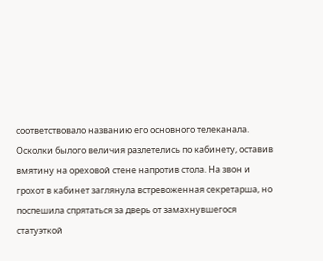соответствовало названию его основного телеканала. Осколки былого величия разлетелись по кабинету, оставив вмятину на ореховой стене напротив стола. На звон и грохот в кабинет заглянула встревоженная секретарша, но поспешила спрятаться за дверь от замахнувшегося статуэткой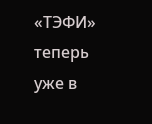«ТЭФИ» теперь уже в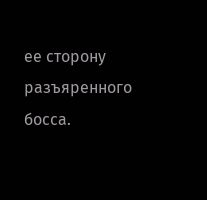ее сторону разъяренного босса.